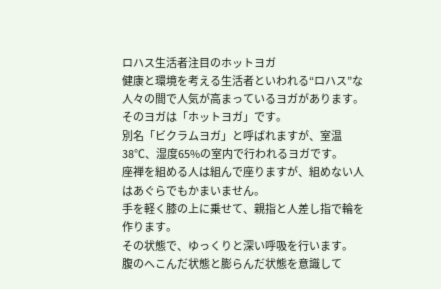ロハス生活者注目のホットヨガ
健康と環境を考える生活者といわれる“ロハス”な人々の間で人気が高まっているヨガがあります。
そのヨガは「ホットヨガ」です。
別名「ビクラムヨガ」と呼ばれますが、室温38℃、湿度65%の室内で行われるヨガです。
座禅を組める人は組んで座りますが、組めない人はあぐらでもかまいません。
手を軽く膝の上に乗せて、親指と人差し指で輪を作ります。
その状態で、ゆっくりと深い呼吸を行います。
腹のへこんだ状態と膨らんだ状態を意識して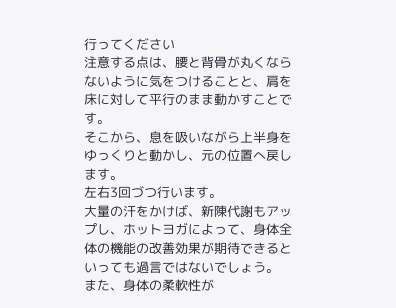行ってください
注意する点は、腰と背骨が丸くならないように気をつけることと、肩を床に対して平行のまま動かすことです。
そこから、息を吸いながら上半身をゆっくりと動かし、元の位置へ戻します。
左右3回づつ行います。
大量の汗をかけば、新陳代謝もアップし、ホットヨガによって、身体全体の機能の改善効果が期待できるといっても過言ではないでしょう。
また、身体の柔軟性が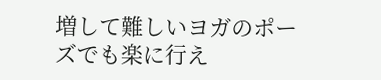増して難しいヨガのポーズでも楽に行え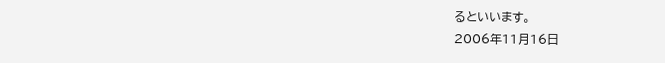るといいます。
2006年11月16日